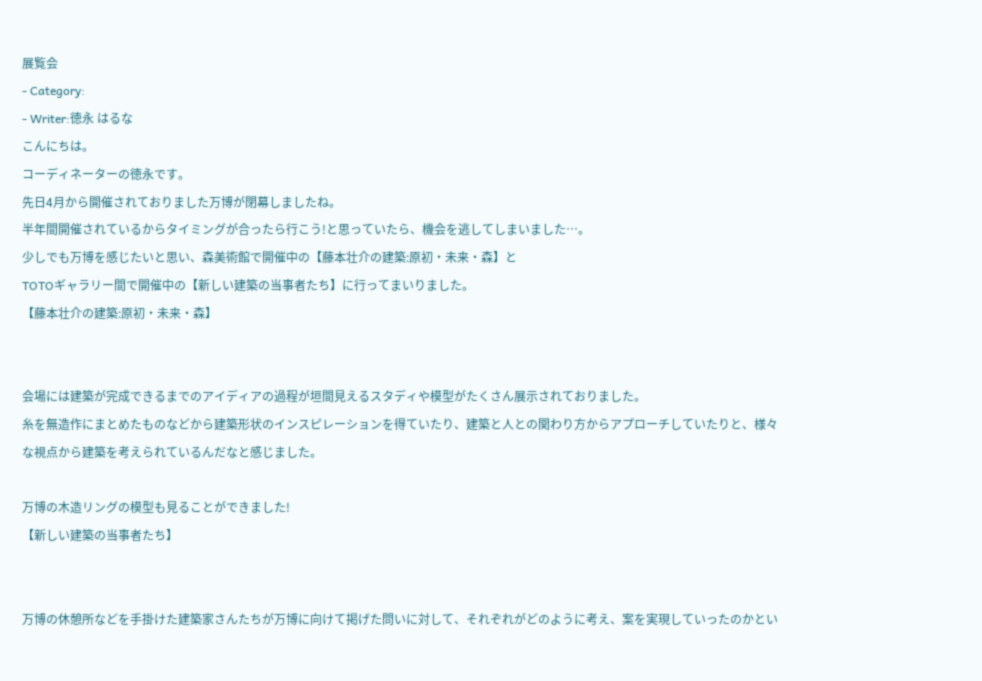展覧会
- Category:
- Writer:徳永 はるな
こんにちは。
コーディネーターの徳永です。
先日4月から開催されておりました万博が閉幕しましたね。
半年間開催されているからタイミングが合ったら行こう!と思っていたら、機会を逃してしまいました…。
少しでも万博を感じたいと思い、森美術館で開催中の【藤本壮介の建築:原初・未来・森】と
TOTOギャラリー間で開催中の【新しい建築の当事者たち】に行ってまいりました。
【藤本壮介の建築:原初・未来・森】


会場には建築が完成できるまでのアイディアの過程が垣間見えるスタディや模型がたくさん展示されておりました。
糸を無造作にまとめたものなどから建築形状のインスピレーションを得ていたり、建築と人との関わり方からアプローチしていたりと、様々な視点から建築を考えられているんだなと感じました。

万博の木造リングの模型も見ることができました!
【新しい建築の当事者たち】


万博の休憩所などを手掛けた建築家さんたちが万博に向けて掲げた問いに対して、それぞれがどのように考え、案を実現していったのかとい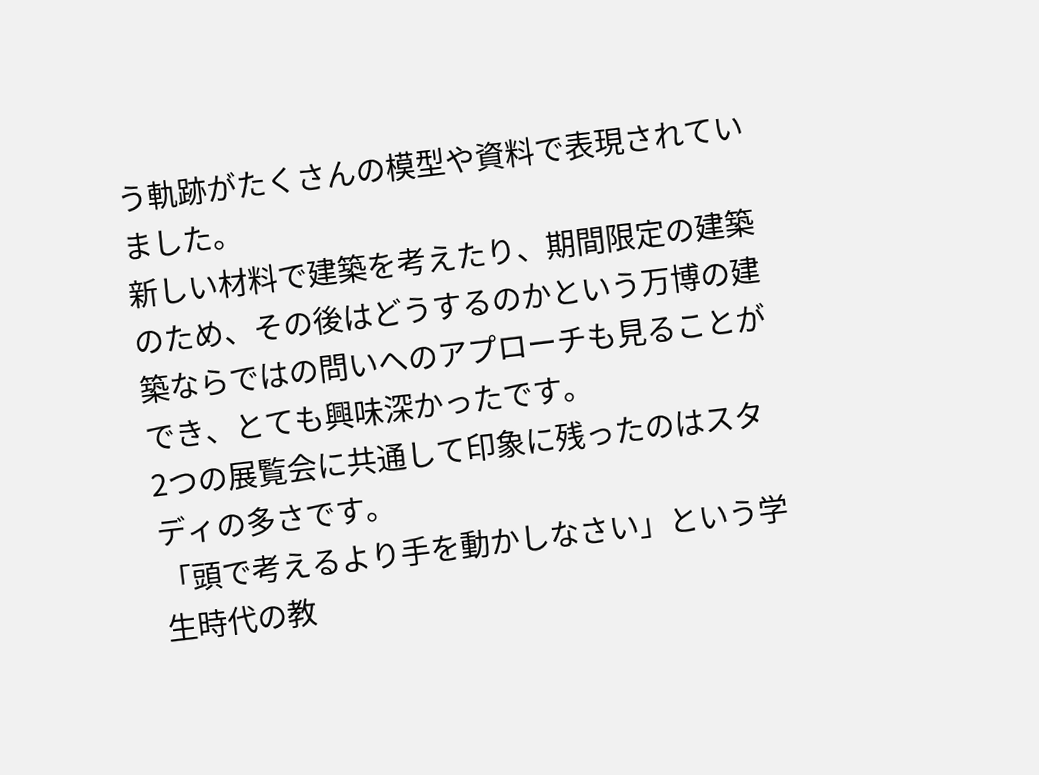う軌跡がたくさんの模型や資料で表現されていました。
新しい材料で建築を考えたり、期間限定の建築のため、その後はどうするのかという万博の建築ならではの問いへのアプローチも見ることができ、とても興味深かったです。
2つの展覧会に共通して印象に残ったのはスタディの多さです。
「頭で考えるより手を動かしなさい」という学生時代の教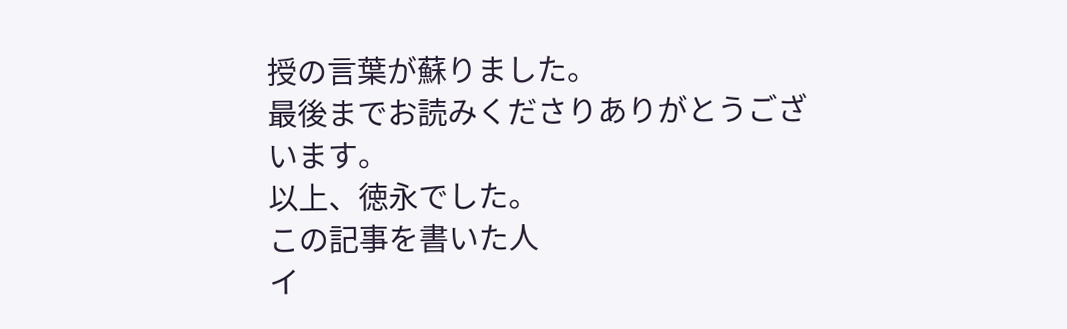授の言葉が蘇りました。
最後までお読みくださりありがとうございます。
以上、徳永でした。
この記事を書いた人
イ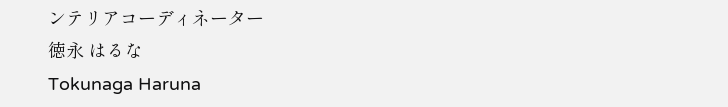ンテリアコーディネーター
徳永 はるな
Tokunaga Haruna